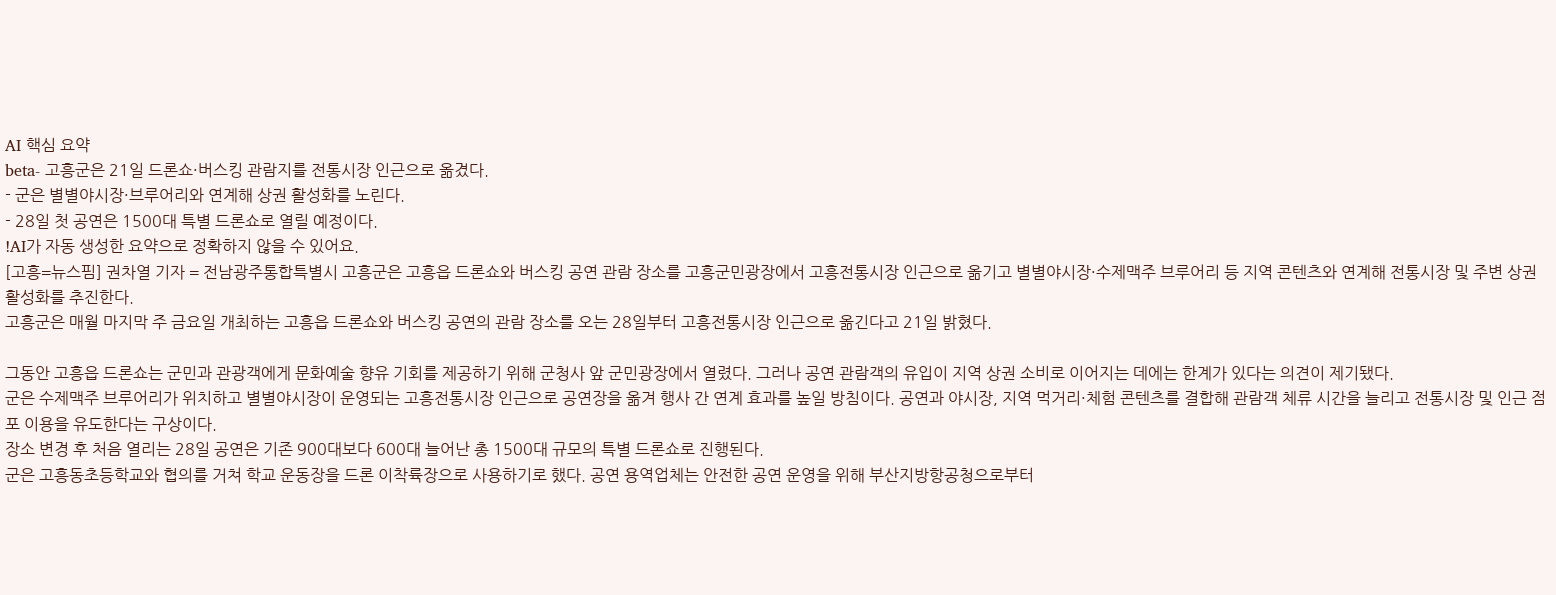AI 핵심 요약
beta- 고흥군은 21일 드론쇼·버스킹 관람지를 전통시장 인근으로 옮겼다.
- 군은 별별야시장·브루어리와 연계해 상권 활성화를 노린다.
- 28일 첫 공연은 1500대 특별 드론쇼로 열릴 예정이다.
!AI가 자동 생성한 요약으로 정확하지 않을 수 있어요.
[고흥=뉴스핌] 권차열 기자 = 전남광주통합특별시 고흥군은 고흥읍 드론쇼와 버스킹 공연 관람 장소를 고흥군민광장에서 고흥전통시장 인근으로 옮기고 별별야시장·수제맥주 브루어리 등 지역 콘텐츠와 연계해 전통시장 및 주변 상권 활성화를 추진한다.
고흥군은 매월 마지막 주 금요일 개최하는 고흥읍 드론쇼와 버스킹 공연의 관람 장소를 오는 28일부터 고흥전통시장 인근으로 옮긴다고 21일 밝혔다.

그동안 고흥읍 드론쇼는 군민과 관광객에게 문화예술 향유 기회를 제공하기 위해 군청사 앞 군민광장에서 열렸다. 그러나 공연 관람객의 유입이 지역 상권 소비로 이어지는 데에는 한계가 있다는 의견이 제기됐다.
군은 수제맥주 브루어리가 위치하고 별별야시장이 운영되는 고흥전통시장 인근으로 공연장을 옮겨 행사 간 연계 효과를 높일 방침이다. 공연과 야시장, 지역 먹거리·체험 콘텐츠를 결합해 관람객 체류 시간을 늘리고 전통시장 및 인근 점포 이용을 유도한다는 구상이다.
장소 변경 후 처음 열리는 28일 공연은 기존 900대보다 600대 늘어난 총 1500대 규모의 특별 드론쇼로 진행된다.
군은 고흥동초등학교와 협의를 거쳐 학교 운동장을 드론 이착륙장으로 사용하기로 했다. 공연 용역업체는 안전한 공연 운영을 위해 부산지방항공청으로부터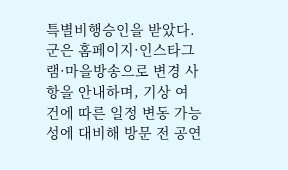특별비행승인을 받았다.
군은 홈페이지·인스타그램·마을방송으로 변경 사항을 안내하며, 기상 여건에 따른 일정 변동 가능성에 대비해 방문 전 공연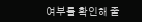여부를 확인해 줄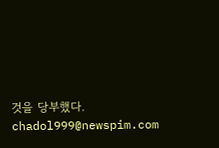것을 당부했다.
chadol999@newspim.com